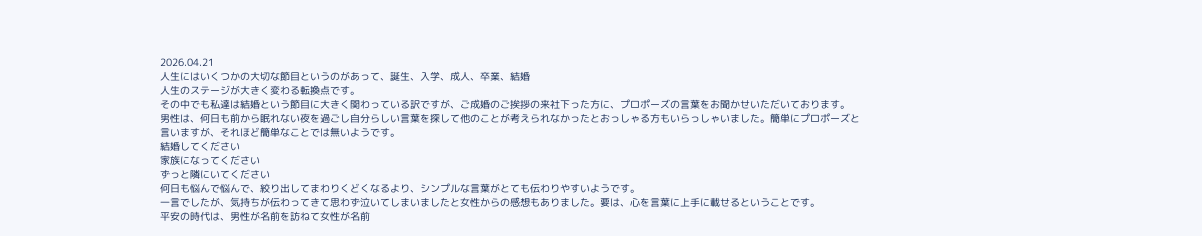2026.04.21
人生にはいくつかの大切な節目というのがあって、誕生、入学、成人、卒業、結婚
人生のステージが大きく変わる転換点です。
その中でも私達は結婚という節目に大きく関わっている訳ですが、ご成婚のご挨拶の来社下った方に、プロポーズの言葉をお聞かせいただいております。
男性は、何日も前から眠れない夜を過ごし自分らしい言葉を探して他のことが考えられなかったとおっしゃる方もいらっしゃいました。簡単にプロポーズと言いますが、それほど簡単なことでは無いようです。
結婚してください
家族になってください
ずっと隣にいてください
何日も悩んで悩んで、絞り出してまわりくどくなるより、シンプルな言葉がとても伝わりやすいようです。
一言でしたが、気持ちが伝わってきて思わず泣いてしまいましたと女性からの感想もありました。要は、心を言葉に上手に載せるということです。
平安の時代は、男性が名前を訪ねて女性が名前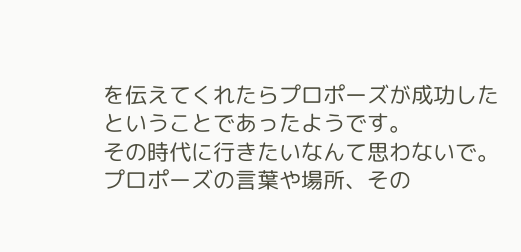を伝えてくれたらプロポーズが成功したということであったようです。
その時代に行きたいなんて思わないで。
プロポーズの言葉や場所、その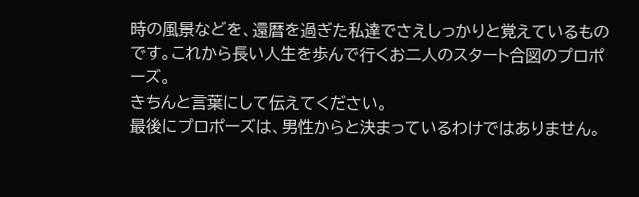時の風景などを、還暦を過ぎた私達でさえしっかりと覚えているものです。これから長い人生を歩んで行くお二人のスタート合図のプロポーズ。
きちんと言葉にして伝えてください。
最後にプロポーズは、男性からと決まっているわけではありません。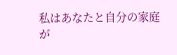私はあなたと自分の家庭が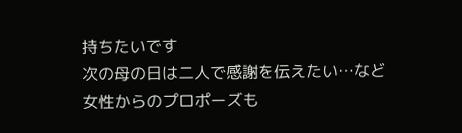持ちたいです
次の母の日は二人で感謝を伝えたい…など
女性からのプロポーズも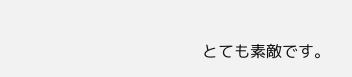とても素敵です。